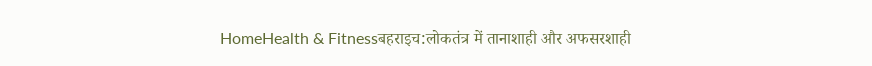HomeHealth & Fitnessबहराइच:लोकतंत्र में तानाशाही और अफसरशाही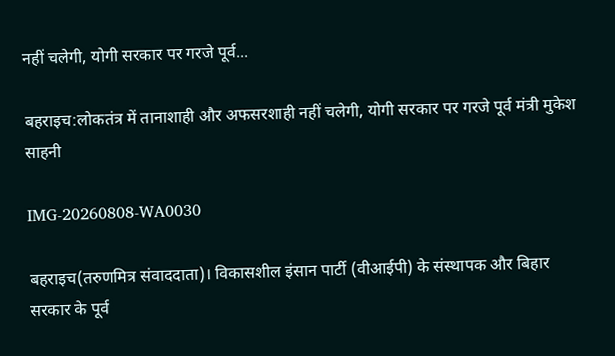नहीं चलेगी, योगी सरकार पर गरजे पूर्व...

बहराइच:लोकतंत्र में तानाशाही और अफसरशाही नहीं चलेगी, योगी सरकार पर गरजे पूर्व मंत्री मुकेश साहनी

IMG-20260808-WA0030

बहराइच(तरुणमित्र संवाददाता)। विकासशील इंसान पार्टी (वीआईपी) के संस्थापक और बिहार सरकार के पूर्व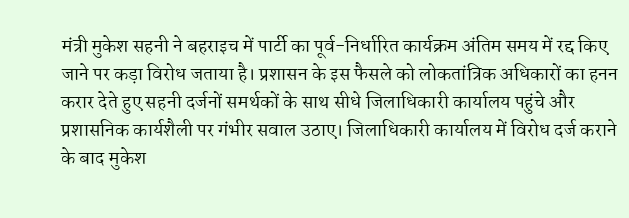मंत्री मुकेश सहनी ने बहराइच में पार्टी का पूर्व-निर्धारित कार्यक्रम अंतिम समय में रद्द किए जाने पर कड़ा विरोध जताया है। प्रशासन के इस फैसले को लोकतांत्रिक अधिकारों का हनन करार देते हुए सहनी दर्जनों समर्थकों के साथ सीधे जिलाधिकारी कार्यालय पहुंचे और प्रशासनिक कार्यशैली पर गंभीर सवाल उठाए। जिलाधिकारी कार्यालय में विरोध दर्ज कराने के बाद मुकेश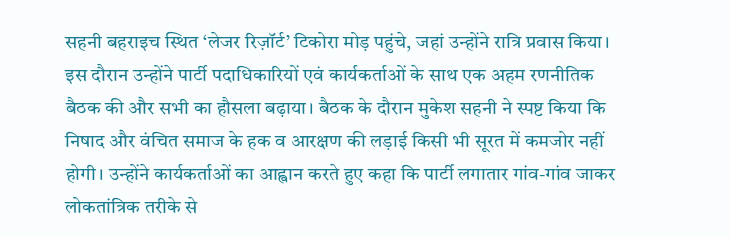सहनी बहराइच स्थित ‘लेजर रिज़ॉर्ट’ टिकोरा मोड़ पहुंचे, जहां उन्होंने रात्रि प्रवास किया। इस दौरान उन्होंने पार्टी पदाधिकारियों एवं कार्यकर्ताओं के साथ एक अहम रणनीतिक बैठक की और सभी का हौसला बढ़ाया। बैठक के दौरान मुकेश सहनी ने स्पष्ट किया कि निषाद और वंचित समाज के हक व आरक्षण की लड़ाई किसी भी सूरत में कमजोर नहीं होगी। उन्होंने कार्यकर्ताओं का आह्वान करते हुए कहा कि पार्टी लगातार गांव-गांव जाकर लोकतांत्रिक तरीके से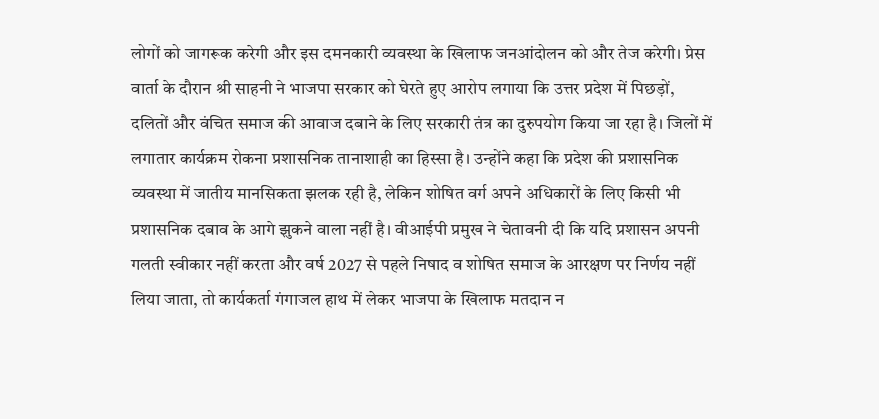लोगों को जागरूक करेगी और इस दमनकारी व्यवस्था के खिलाफ जनआंदोलन को और तेज करेगी। प्रेस वार्ता के दौरान श्री साहनी ने भाजपा सरकार को घेरते हुए आरोप लगाया कि उत्तर प्रदेश में पिछड़ों, दलितों और वंचित समाज की आवाज दबाने के लिए सरकारी तंत्र का दुरुपयोग किया जा रहा है। जिलों में लगातार कार्यक्रम रोकना प्रशासनिक तानाशाही का हिस्सा है। उन्होंने कहा कि प्रदेश की प्रशासनिक व्यवस्था में जातीय मानसिकता झलक रही है, लेकिन शोषित वर्ग अपने अधिकारों के लिए किसी भी प्रशासनिक दबाव के आगे झुकने वाला नहीं है। वीआईपी प्रमुख ने चेतावनी दी कि यदि प्रशासन अपनी गलती स्वीकार नहीं करता और वर्ष 2027 से पहले निषाद व शोषित समाज के आरक्षण पर निर्णय नहीं लिया जाता, तो कार्यकर्ता गंगाजल हाथ में लेकर भाजपा के खिलाफ मतदान न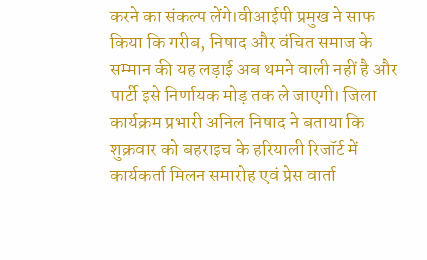करने का संकल्प लेंगे।वीआईपी प्रमुख ने साफ किया कि गरीब, निषाद और वंचित समाज के सम्मान की यह लड़ाई अब थमने वाली नहीं है और पार्टी इसे निर्णायक मोड़ तक ले जाएगी। जिला कार्यक्रम प्रभारी अनिल निषाद ने बताया कि शुक्रवार को बहराइच के हरियाली रिजॉर्ट में कार्यकर्ता मिलन समारोह एवं प्रेस वार्ता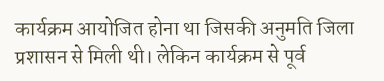कार्यक्रम आयोजित होना था जिसकी अनुमति जिला प्रशासन से मिली थी। लेकिन कार्यक्रम से पूर्व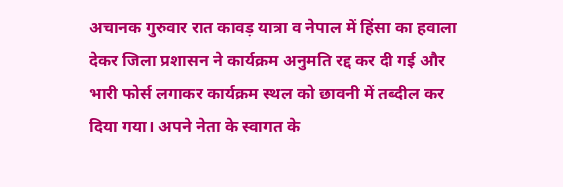अचानक गुरुवार रात कावड़ यात्रा व नेपाल में हिंसा का हवाला देकर जिला प्रशासन ने कार्यक्रम अनुमति रद्द कर दी गई और भारी फोर्स लगाकर कार्यक्रम स्थल को छावनी में तब्दील कर दिया गया। अपने नेता के स्वागत के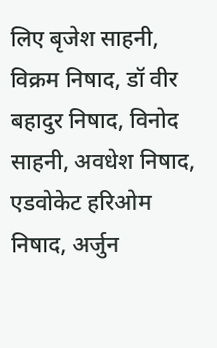लिए बृजेश साहनी, विक्रम निषाद, डॉ वीर बहादुर निषाद, विनोद साहनी, अवधेश निषाद, एडवोकेट हरिओम निषाद, अर्जुन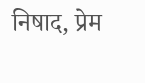निषाद, प्रेम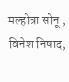मल्होत्रा सोनू , विनेश निषाद,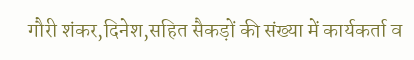गौरी शंकर,दिनेश,सहित सैकड़ों की संख्या में कार्यकर्ता व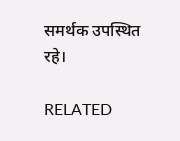समर्थक उपस्थित रहे।

RELATED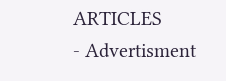ARTICLES
- Advertisment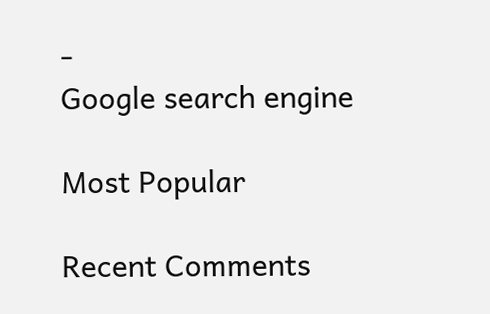-
Google search engine

Most Popular

Recent Comments